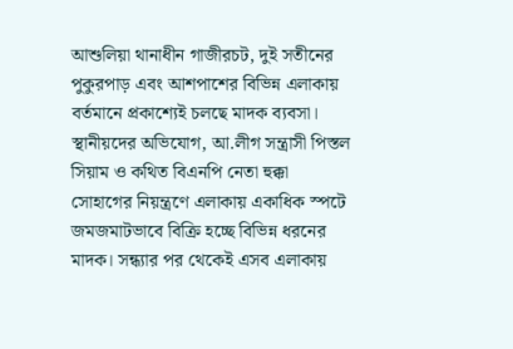আশুলিয়া থানাধীন গাজীরচট, দুই সতীনের পুকুরপাড় এবং আশপাশের বিভিন্ন এলাকায় বর্তমানে প্রকাশ্যেই চলছে মাদক ব্যবসা। স্থানীয়দের অভিযোগ, আ.লীগ সন্ত্রাসী পিস্তল সিয়াম ও কথিত বিএনপি নেতা হুক্কা সোহাগের নিয়ন্ত্রণে এলাকায় একাধিক স্পটে জমজমাটভাবে বিক্রি হচ্ছে বিভিন্ন ধরনের মাদক। সন্ধ্যার পর থেকেই এসব এলাকায়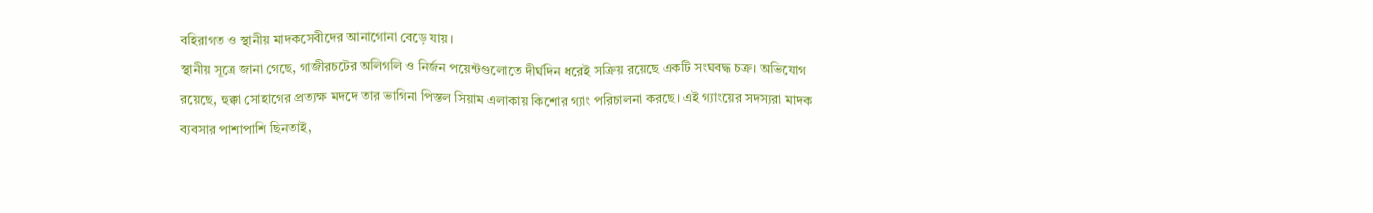বহিরাগত ও স্থানীয় মাদকসেবীদের আনাগোনা বেড়ে যায়।
স্থানীয় সূত্রে জানা গেছে, গাজীরচটের অলিগলি ও নির্জন পয়েন্টগুলোতে দীর্ঘদিন ধরেই সক্রিয় রয়েছে একটি সংঘবদ্ধ চক্র। অভিযোগ রয়েছে, হুক্কা সোহাগের প্রত্যক্ষ মদদে তার ভাগিনা পিস্তল সিয়াম এলাকায় কিশোর গ্যাং পরিচালনা করছে। এই গ্যাংয়ের সদস্যরা মাদক ব্যবসার পাশাপাশি ছিনতাই,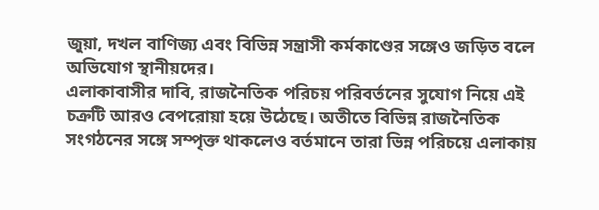জুয়া, দখল বাণিজ্য এবং বিভিন্ন সন্ত্রাসী কর্মকাণ্ডের সঙ্গেও জড়িত বলে অভিযোগ স্থানীয়দের।
এলাকাবাসীর দাবি, রাজনৈতিক পরিচয় পরিবর্তনের সুযোগ নিয়ে এই চক্রটি আরও বেপরোয়া হয়ে উঠেছে। অতীতে বিভিন্ন রাজনৈতিক সংগঠনের সঙ্গে সম্পৃক্ত থাকলেও বর্তমানে তারা ভিন্ন পরিচয়ে এলাকায়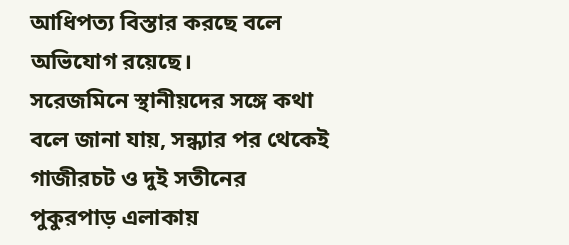আধিপত্য বিস্তার করছে বলে অভিযোগ রয়েছে।
সরেজমিনে স্থানীয়দের সঙ্গে কথা বলে জানা যায়, সন্ধ্যার পর থেকেই গাজীরচট ও দুই সতীনের পুকুরপাড় এলাকায়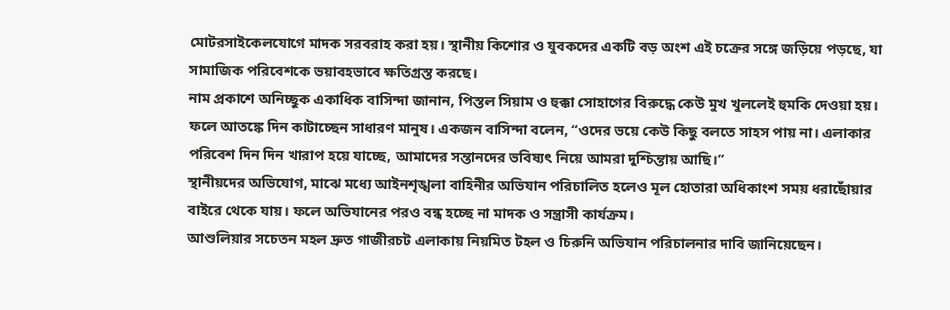মোটরসাইকেলযোগে মাদক সরবরাহ করা হয়। স্থানীয় কিশোর ও যুবকদের একটি বড় অংশ এই চক্রের সঙ্গে জড়িয়ে পড়ছে, যা সামাজিক পরিবেশকে ভয়াবহভাবে ক্ষতিগ্রস্ত করছে।
নাম প্রকাশে অনিচ্ছুক একাধিক বাসিন্দা জানান, পিস্তল সিয়াম ও হুক্কা সোহাগের বিরুদ্ধে কেউ মুখ খুললেই হুমকি দেওয়া হয়। ফলে আতঙ্কে দিন কাটাচ্ছেন সাধারণ মানুষ। একজন বাসিন্দা বলেন, “ওদের ভয়ে কেউ কিছু বলতে সাহস পায় না। এলাকার পরিবেশ দিন দিন খারাপ হয়ে যাচ্ছে, আমাদের সন্তানদের ভবিষ্যৎ নিয়ে আমরা দুশ্চিন্তায় আছি।”
স্থানীয়দের অভিযোগ, মাঝে মধ্যে আইনশৃঙ্খলা বাহিনীর অভিযান পরিচালিত হলেও মূল হোতারা অধিকাংশ সময় ধরাছোঁয়ার বাইরে থেকে যায়। ফলে অভিযানের পরও বন্ধ হচ্ছে না মাদক ও সন্ত্রাসী কার্যক্রম।
আশুলিয়ার সচেতন মহল দ্রুত গাজীরচট এলাকায় নিয়মিত টহল ও চিরুনি অভিযান পরিচালনার দাবি জানিয়েছেন।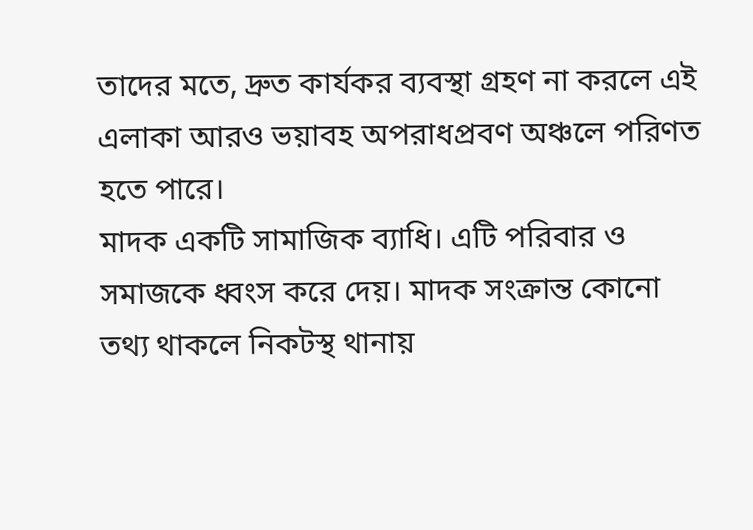তাদের মতে, দ্রুত কার্যকর ব্যবস্থা গ্রহণ না করলে এই এলাকা আরও ভয়াবহ অপরাধপ্রবণ অঞ্চলে পরিণত হতে পারে।
মাদক একটি সামাজিক ব্যাধি। এটি পরিবার ও সমাজকে ধ্বংস করে দেয়। মাদক সংক্রান্ত কোনো তথ্য থাকলে নিকটস্থ থানায়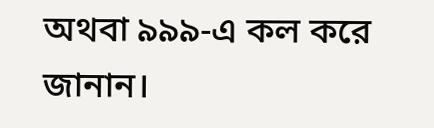অথবা ৯৯৯-এ কল করে জানান।